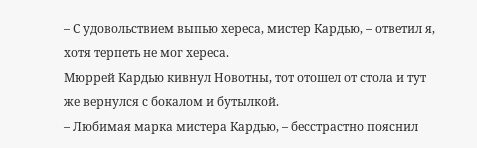– С удовольствием выпью хереса, мистер Кардью, – ответил я, хотя терпеть не мог хереса.
Мюррей Кардью кивнул Новотны, тот отошел от стола и тут же вернулся с бокалом и бутылкой.
– Любимая марка мистера Кардью, – бесстрастно пояснил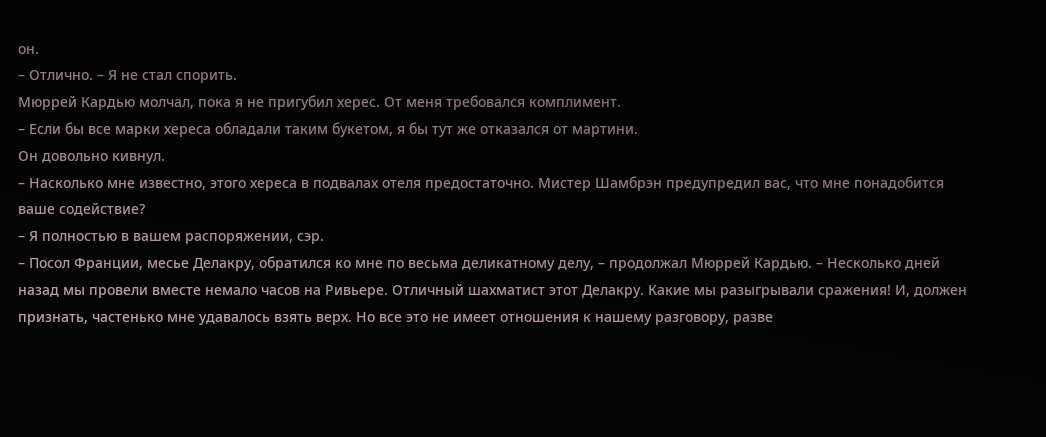он.
– Отлично. – Я не стал спорить.
Мюррей Кардью молчал, пока я не пригубил херес. От меня требовался комплимент.
– Если бы все марки хереса обладали таким букетом, я бы тут же отказался от мартини.
Он довольно кивнул.
– Насколько мне известно, этого хереса в подвалах отеля предостаточно. Мистер Шамбрэн предупредил вас, что мне понадобится ваше содействие?
– Я полностью в вашем распоряжении, сэр.
– Посол Франции, месье Делакру, обратился ко мне по весьма деликатному делу, – продолжал Мюррей Кардью. – Несколько дней назад мы провели вместе немало часов на Ривьере. Отличный шахматист этот Делакру. Какие мы разыгрывали сражения! И, должен признать, частенько мне удавалось взять верх. Но все это не имеет отношения к нашему разговору, разве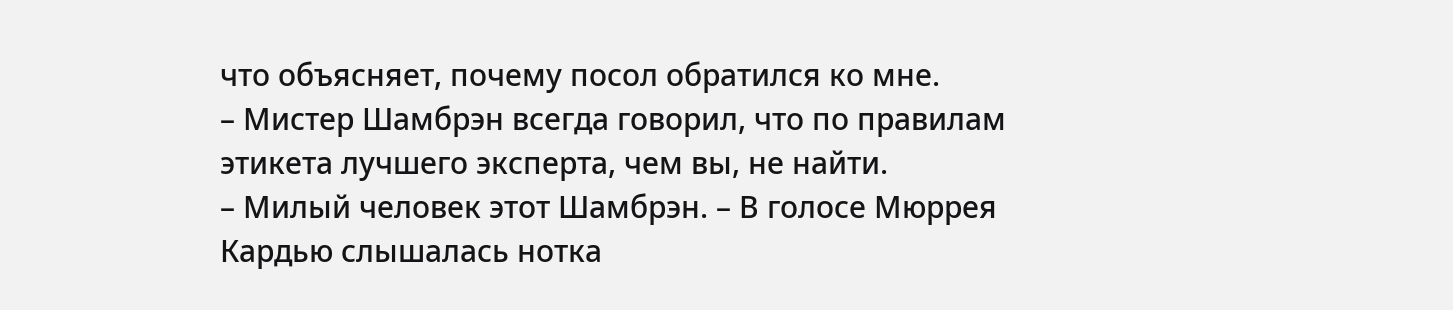что объясняет, почему посол обратился ко мне.
– Мистер Шамбрэн всегда говорил, что по правилам этикета лучшего эксперта, чем вы, не найти.
– Милый человек этот Шамбрэн. – В голосе Мюррея Кардью слышалась нотка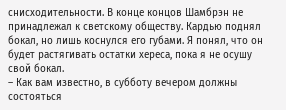снисходительности. В конце концов Шамбрэн не принадлежал к светскому обществу. Кардью поднял бокал, но лишь коснулся его губами. Я понял, что он будет растягивать остатки хереса, пока я не осушу свой бокал.
– Как вам известно, в субботу вечером должны состояться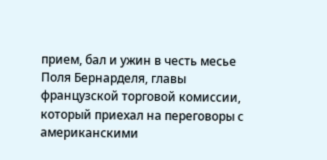прием, бал и ужин в честь месье Поля Бернарделя, главы французской торговой комиссии, который приехал на переговоры с американскими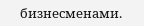бизнесменами.